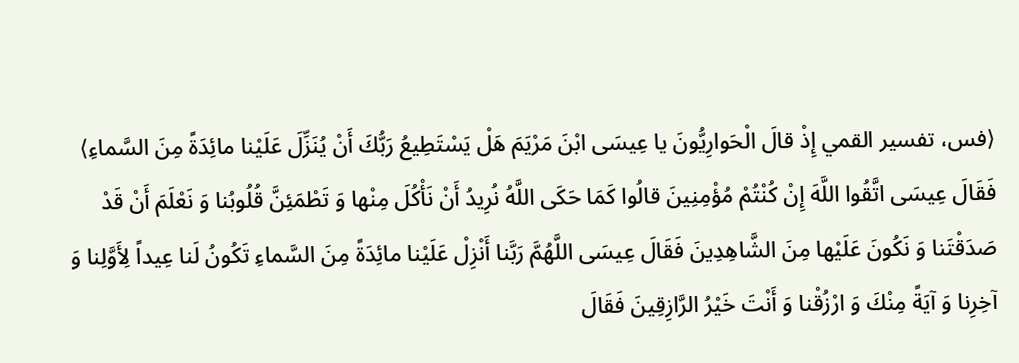⟨فس، تفسير القمي إِذْ قالَ الْحَوارِيُّونَ يا عِيسَى ابْنَ مَرْيَمَ هَلْ يَسْتَطِيعُ رَبُّكَ أَنْ يُنَزِّلَ عَلَيْنا مائِدَةً مِنَ السَّماءِ⟩
فَقَالَ عِيسَى اتَّقُوا اللَّهَ إِنْ كُنْتُمْ مُؤْمِنِينَ قالُوا كَمَا حَكَى اللَّهُ نُرِيدُ أَنْ نَأْكُلَ مِنْها وَ تَطْمَئِنَّ قُلُوبُنا وَ نَعْلَمَ أَنْ قَدْ صَدَقْتَنا وَ نَكُونَ عَلَيْها مِنَ الشَّاهِدِينَ فَقَالَ عِيسَى اللَّهُمَّ رَبَّنا أَنْزِلْ عَلَيْنا مائِدَةً مِنَ السَّماءِ تَكُونُ لَنا عِيداً لِأَوَّلِنا وَ آخِرِنا وَ آيَةً مِنْكَ وَ ارْزُقْنا وَ أَنْتَ خَيْرُ الرَّازِقِينَ فَقَالَ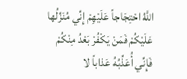اللَّهُ احْتِجَاجاً عَلَيْهِمْ إِنِّي مُنَزِّلُها عَلَيْكُمْ فَمَنْ يَكْفُرْ بَعْدُ مِنْكُمْ فَإِنِّي أُعَذِّبُهُ عَذاباً لا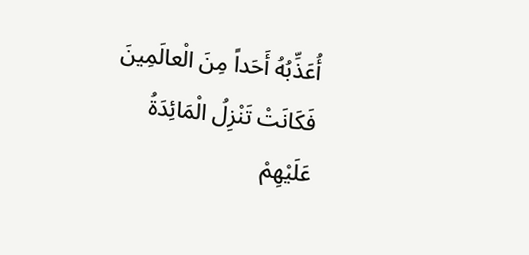أُعَذِّبُهُ أَحَداً مِنَ الْعالَمِينَ فَكَانَتْ تَنْزِلُ الْمَائِدَةُ عَلَيْهِمْ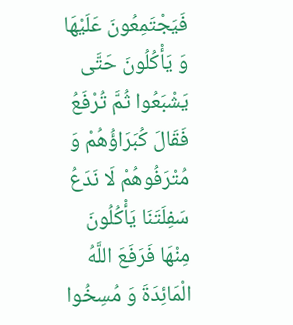فَيَجْتَمِعُونَ عَلَيْهَا وَ يَأْكُلُونَ حَتَّى يَشْبَعُوا ثُمَّ تُرْفَعُ فَقَالَ كُبَرَاؤُهُمْ وَ مُتْرَفُوهُمْ لَا نَدَعُ سَفِلَتَنَا يَأْكُلُونَ مِنْهَا فَرَفَعَ اللَّهُ الْمَائِدَةَ وَ مُسِخُوا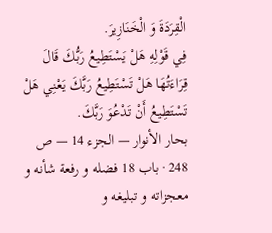الْقِرَدَةَ وَ الْخَنَازِيرَ.
فِي قَوْلِهِ هَلْ يَسْتَطِيعُ رَبُّكَ قَالَ قِرَاءَتُهَا هَلْ تَسْتَطِيعُ رَبَّكَ يَعْنِي هَلْ تَسْتَطِيعُ أَنْ تَدْعُوَ رَبَّكَ.
بحار الأنوار — الجزء 14 — ص 248 · باب 18 فضله و رفعة شأنه و معجزاته و تبليغه و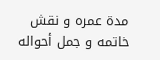مدة عمره و نقش خاتمه و جمل أحواله